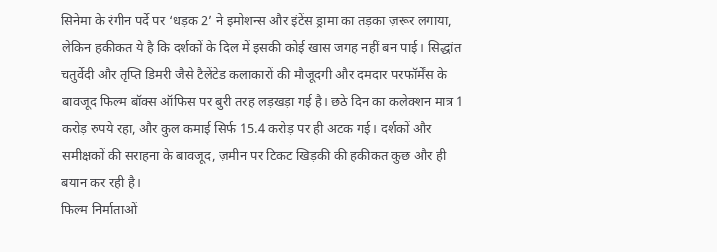सिनेमा के रंगीन पर्दे पर ‘धड़क 2’ ने इमोशन्स और इंटेंस ड्रामा का तड़का ज़रूर लगाया, लेकिन हकीकत ये है कि दर्शकों के दिल में इसकी कोई खास जगह नहीं बन पाई। सिद्धांत चतुर्वेदी और तृप्ति डिमरी जैसे टैलेंटेड कलाकारों की मौजूदगी और दमदार परफॉर्मेंस के बावजूद फिल्म बॉक्स ऑफिस पर बुरी तरह लड़खड़ा गई है। छठे दिन का कलेक्शन मात्र 1 करोड़ रुपये रहा, और कुल कमाई सिर्फ 15.4 करोड़ पर ही अटक गई। दर्शकों और समीक्षकों की सराहना के बावजूद, ज़मीन पर टिकट खिड़की की हकीकत कुछ और ही बयान कर रही है।
फिल्म निर्माताओं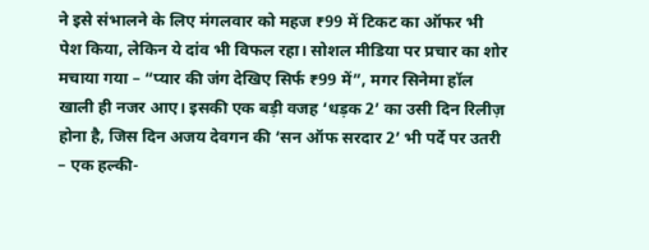ने इसे संभालने के लिए मंगलवार को महज ₹99 में टिकट का ऑफर भी पेश किया, लेकिन ये दांव भी विफल रहा। सोशल मीडिया पर प्रचार का शोर मचाया गया – “प्यार की जंग देखिए सिर्फ ₹99 में”, मगर सिनेमा हॉल खाली ही नजर आए। इसकी एक बड़ी वजह ‘धड़क 2’ का उसी दिन रिलीज़ होना है, जिस दिन अजय देवगन की ‘सन ऑफ सरदार 2’ भी पर्दे पर उतरी – एक हल्की-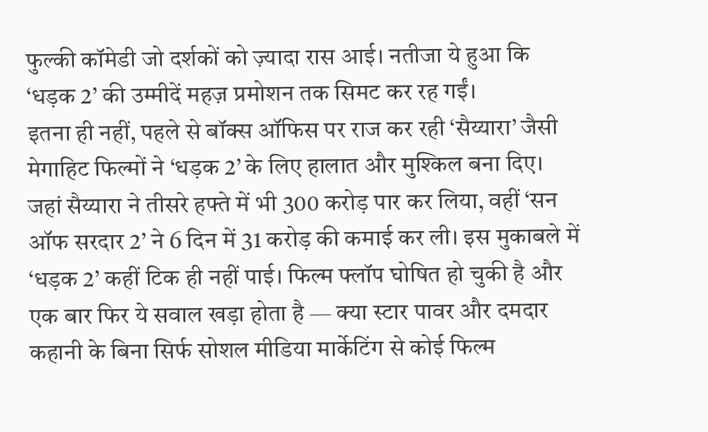फुल्की कॉमेडी जो दर्शकों को ज़्यादा रास आई। नतीजा ये हुआ कि ‘धड़क 2’ की उम्मीदें महज़ प्रमोशन तक सिमट कर रह गईं।
इतना ही नहीं, पहले से बॉक्स ऑफिस पर राज कर रही ‘सैय्यारा’ जैसी मेगाहिट फिल्मों ने ‘धड़क 2’ के लिए हालात और मुश्किल बना दिए। जहां सैय्यारा ने तीसरे हफ्ते में भी 300 करोड़ पार कर लिया, वहीं ‘सन ऑफ सरदार 2’ ने 6 दिन में 31 करोड़ की कमाई कर ली। इस मुकाबले में ‘धड़क 2’ कहीं टिक ही नहीं पाई। फिल्म फ्लॉप घोषित हो चुकी है और एक बार फिर ये सवाल खड़ा होता है — क्या स्टार पावर और दमदार कहानी के बिना सिर्फ सोशल मीडिया मार्केटिंग से कोई फिल्म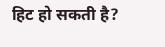हिट हो सकती है?